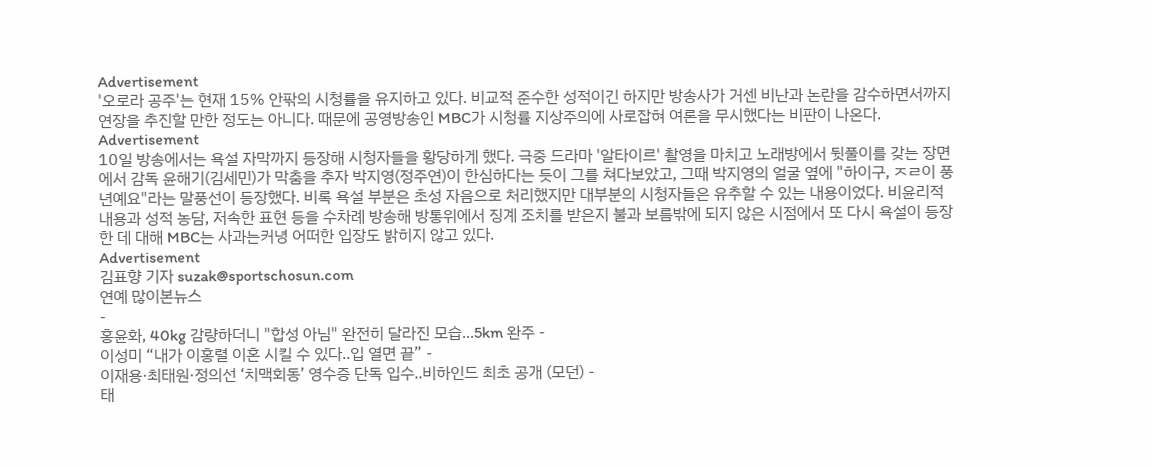Advertisement
'오로라 공주'는 현재 15% 안팎의 시청률을 유지하고 있다. 비교적 준수한 성적이긴 하지만 방송사가 거센 비난과 논란을 감수하면서까지 연장을 추진할 만한 정도는 아니다. 때문에 공영방송인 MBC가 시청률 지상주의에 사로잡혀 여론을 무시했다는 비판이 나온다.
Advertisement
10일 방송에서는 욕설 자막까지 등장해 시청자들을 황당하게 했다. 극중 드라마 '알타이르' 촬영을 마치고 노래방에서 뒷풀이를 갖는 장면에서 감독 윤해기(김세민)가 막춤을 추자 박지영(정주연)이 한심하다는 듯이 그를 쳐다보았고, 그때 박지영의 얼굴 옆에 "하이구, ㅈㄹ이 풍년예요"라는 말풍선이 등장했다. 비록 욕설 부분은 초성 자음으로 처리했지만 대부분의 시청자들은 유추할 수 있는 내용이었다. 비윤리적 내용과 성적 농담, 저속한 표현 등을 수차례 방송해 방통위에서 징계 조치를 받은지 불과 보름밖에 되지 않은 시점에서 또 다시 욕설이 등장한 데 대해 MBC는 사과는커녕 어떠한 입장도 밝히지 않고 있다.
Advertisement
김표향 기자 suzak@sportschosun.com
연예 많이본뉴스
-
홍윤화, 40kg 감량하더니 "합성 아님" 완전히 달라진 모습...5km 완주 -
이성미 “내가 이홍렬 이혼 시킬 수 있다..입 열면 끝” -
이재용·최태원·정의선 ‘치맥회동’ 영수증 단독 입수..비하인드 최초 공개 (모던) -
태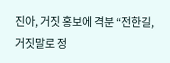진아, 거짓 홍보에 격분 “전한길, 거짓말로 정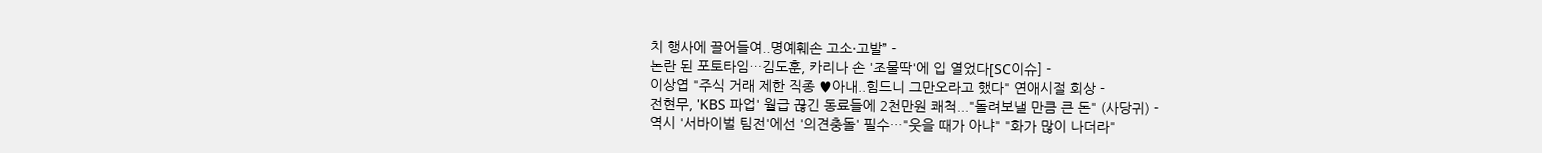치 행사에 끌어들여..명예훼손 고소·고발” -
논란 된 포토타임…김도훈, 카리나 손 '조물딱'에 입 열었다[SC이슈] -
이상엽 "주식 거래 제한 직종 ♥아내..힘드니 그만오라고 했다" 연애시절 회상 -
전현무, 'KBS 파업' 월급 끊긴 동료들에 2천만원 쾌척..."돌려보낼 만큼 큰 돈" (사당귀) -
역시 '서바이벌 팀전'에선 '의견충돌' 필수…"웃을 때가 아냐" "화가 많이 나더라"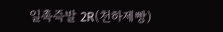일촉즉발 2R(천하제빵)